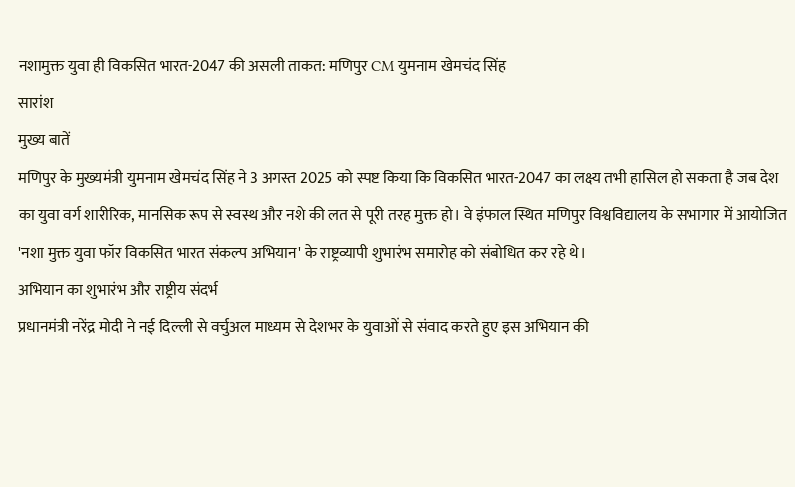नशामुक्त युवा ही विकसित भारत-2047 की असली ताकत: मणिपुर CM युमनाम खेमचंद सिंह
सारांश
मुख्य बातें
मणिपुर के मुख्यमंत्री युमनाम खेमचंद सिंह ने 3 अगस्त 2025 को स्पष्ट किया कि विकसित भारत-2047 का लक्ष्य तभी हासिल हो सकता है जब देश का युवा वर्ग शारीरिक, मानसिक रूप से स्वस्थ और नशे की लत से पूरी तरह मुक्त हो। वे इंफाल स्थित मणिपुर विश्वविद्यालय के सभागार में आयोजित 'नशा मुक्त युवा फॉर विकसित भारत संकल्प अभियान' के राष्ट्रव्यापी शुभारंभ समारोह को संबोधित कर रहे थे।
अभियान का शुभारंभ और राष्ट्रीय संदर्भ
प्रधानमंत्री नरेंद्र मोदी ने नई दिल्ली से वर्चुअल माध्यम से देशभर के युवाओं से संवाद करते हुए इस अभियान की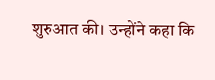शुरुआत की। उन्होंने कहा कि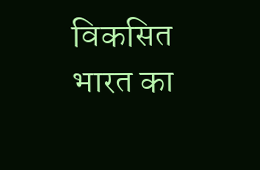विकसित भारत का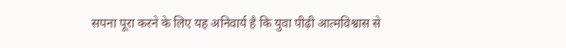सपना पूरा करने के लिए यह अनिवार्य है कि युवा पीढ़ी आत्मविश्वास से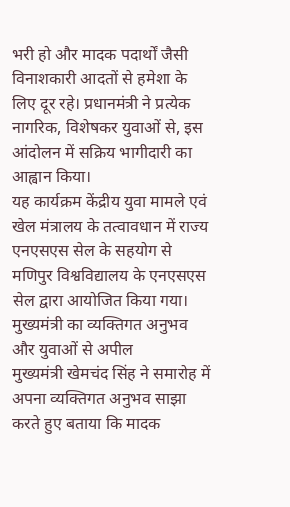भरी हो और मादक पदार्थों जैसी विनाशकारी आदतों से हमेशा के लिए दूर रहे। प्रधानमंत्री ने प्रत्येक नागरिक, विशेषकर युवाओं से, इस आंदोलन में सक्रिय भागीदारी का आह्वान किया।
यह कार्यक्रम केंद्रीय युवा मामले एवं खेल मंत्रालय के तत्वावधान में राज्य एनएसएस सेल के सहयोग से मणिपुर विश्वविद्यालय के एनएसएस सेल द्वारा आयोजित किया गया।
मुख्यमंत्री का व्यक्तिगत अनुभव और युवाओं से अपील
मुख्यमंत्री खेमचंद सिंह ने समारोह में अपना व्यक्तिगत अनुभव साझा करते हुए बताया कि मादक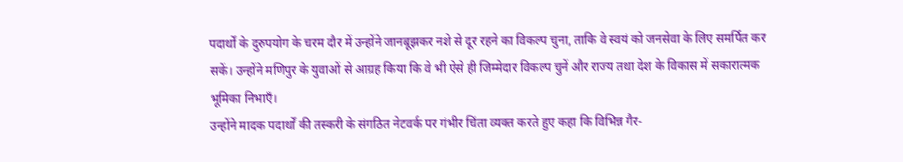पदार्थों के दुरुपयोग के चरम दौर में उन्होंने जानबूझकर नशे से दूर रहने का विकल्प चुना, ताकि वे स्वयं को जनसेवा के लिए समर्पित कर सकें। उन्होंने मणिपुर के युवाओं से आग्रह किया कि वे भी ऐसे ही जिम्मेदार विकल्प चुनें और राज्य तथा देश के विकास में सकारात्मक भूमिका निभाएँ।
उन्होंने मादक पदार्थों की तस्करी के संगठित नेटवर्क पर गंभीर चिंता व्यक्त करते हुए कहा कि विभिन्न गैर-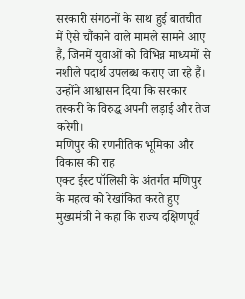सरकारी संगठनों के साथ हुई बातचीत में ऐसे चौंकाने वाले मामले सामने आए हैं, जिनमें युवाओं को विभिन्न माध्यमों से नशीले पदार्थ उपलब्ध कराए जा रहे हैं। उन्होंने आश्वासन दिया कि सरकार तस्करी के विरुद्ध अपनी लड़ाई और तेज करेगी।
मणिपुर की रणनीतिक भूमिका और विकास की राह
एक्ट ईस्ट पॉलिसी के अंतर्गत मणिपुर के महत्व को रेखांकित करते हुए मुख्यमंत्री ने कहा कि राज्य दक्षिणपूर्व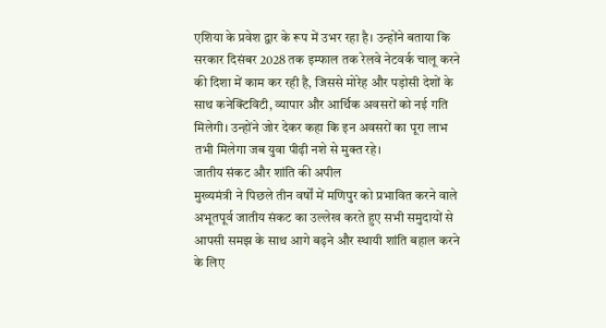एशिया के प्रवेश द्वार के रूप में उभर रहा है। उन्होंने बताया कि सरकार दिसंबर 2028 तक इम्फाल तक रेलवे नेटवर्क चालू करने की दिशा में काम कर रही है, जिससे मोरेह और पड़ोसी देशों के साथ कनेक्टिविटी, व्यापार और आर्थिक अवसरों को नई गति मिलेगी। उन्होंने जोर देकर कहा कि इन अवसरों का पूरा लाभ तभी मिलेगा जब युवा पीढ़ी नशे से मुक्त रहे।
जातीय संकट और शांति की अपील
मुख्यमंत्री ने पिछले तीन वर्षों में मणिपुर को प्रभावित करने वाले अभूतपूर्व जातीय संकट का उल्लेख करते हुए सभी समुदायों से आपसी समझ के साथ आगे बढ़ने और स्थायी शांति बहाल करने के लिए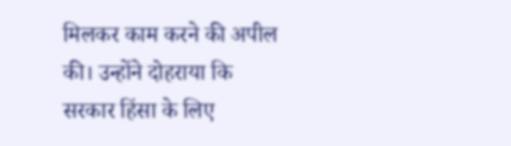मिलकर काम करने की अपील की। उन्होंने दोहराया कि सरकार हिंसा के लिए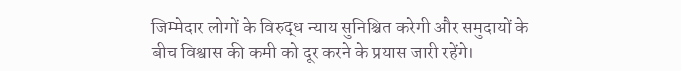जिम्मेदार लोगों के विरुद्ध न्याय सुनिश्चित करेगी और समुदायों के बीच विश्वास की कमी को दूर करने के प्रयास जारी रहेंगे।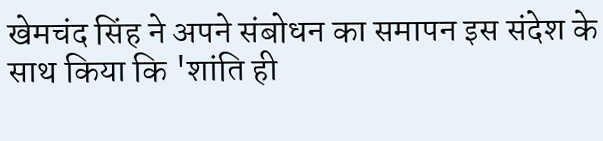खेमचंद सिंह ने अपने संबोधन का समापन इस संदेश के साथ किया कि 'शांति ही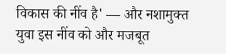विकास की नींव है' — और नशामुक्त युवा इस नींव को और मजबूत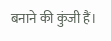बनाने की कुंजी हैं।